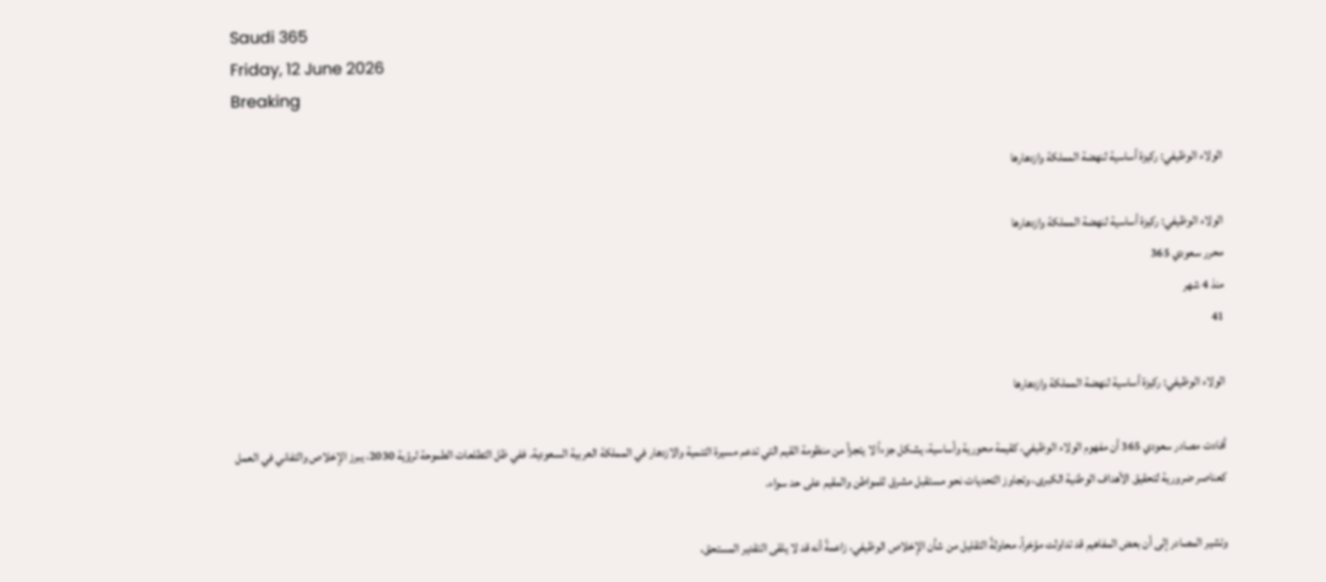Saudi 365
Friday, 12 June 2026
Breaking

الولاء الوظيفي: ركيزة أساسية لنهضة المملكة وازدهارها

الولاء الوظيفي: ركيزة أساسية لنهضة المملكة وازدهارها
محرر سعودي 365
منذ 4 شهر
41

الولاء الوظيفي: ركيزة أساسية لنهضة المملكة وازدهارها

أفادت مصادر سعودي 365 أن مفهوم الولاء الوظيفي، كقيمة محورية وأساسية، يشكل جزءاً لا يتجزأ من منظومة القيم التي تدعم مسيرة التنمية والازدهار في المملكة العربية السعودية. ففي ظل التطلعات الطموحة لرؤية 2030، يبرز الإخلاص والتفاني في العمل كعناصر ضرورية لتحقيق الأهداف الوطنية الكبرى، وتجاوز التحديات نحو مستقبل مشرق للمواطن والمقيم على حد سواء.

وتشير المصادر إلى أن بعض المفاهيم قد تداولت مؤخراً، محاولةً التقليل من شأن الإخلاص الوظيفي، زاعمةً أنه قد لا يلقى التقدير المستحق،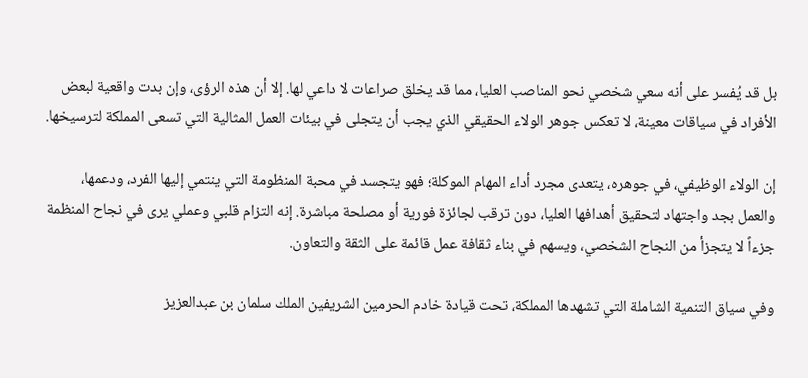بل قد يُفسر على أنه سعي شخصي نحو المناصب العليا، مما قد يخلق صراعات لا داعي لها. إلا أن هذه الرؤى، وإن بدت واقعية لبعض الأفراد في سياقات معينة، لا تعكس جوهر الولاء الحقيقي الذي يجب أن يتجلى في بيئات العمل المثالية التي تسعى المملكة لترسيخها.

إن الولاء الوظيفي، في جوهره، يتعدى مجرد أداء المهام الموكلة؛ فهو يتجسد في محبة المنظومة التي ينتمي إليها الفرد، ودعمها، والعمل بجد واجتهاد لتحقيق أهدافها العليا، دون ترقب لجائزة فورية أو مصلحة مباشرة. إنه التزام قلبي وعملي يرى في نجاح المنظمة جزءاً لا يتجزأ من النجاح الشخصي، ويسهم في بناء ثقافة عمل قائمة على الثقة والتعاون.

وفي سياق التنمية الشاملة التي تشهدها المملكة، تحت قيادة خادم الحرمين الشريفين الملك سلمان بن عبدالعزيز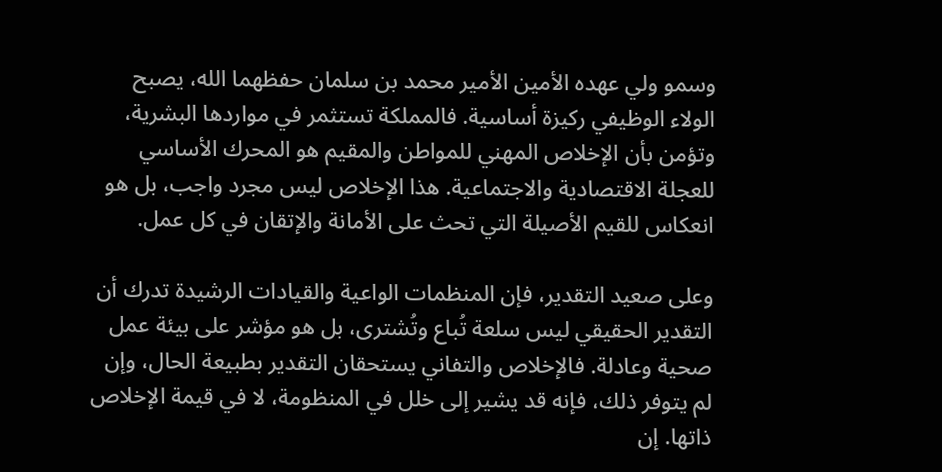وسمو ولي عهده الأمين الأمير محمد بن سلمان حفظهما الله، يصبح الولاء الوظيفي ركيزة أساسية. فالمملكة تستثمر في مواردها البشرية، وتؤمن بأن الإخلاص المهني للمواطن والمقيم هو المحرك الأساسي للعجلة الاقتصادية والاجتماعية. هذا الإخلاص ليس مجرد واجب، بل هو انعكاس للقيم الأصيلة التي تحث على الأمانة والإتقان في كل عمل.

وعلى صعيد التقدير، فإن المنظمات الواعية والقيادات الرشيدة تدرك أن التقدير الحقيقي ليس سلعة تُباع وتُشترى، بل هو مؤشر على بيئة عمل صحية وعادلة. فالإخلاص والتفاني يستحقان التقدير بطبيعة الحال، وإن لم يتوفر ذلك، فإنه قد يشير إلى خلل في المنظومة، لا في قيمة الإخلاص ذاتها. إن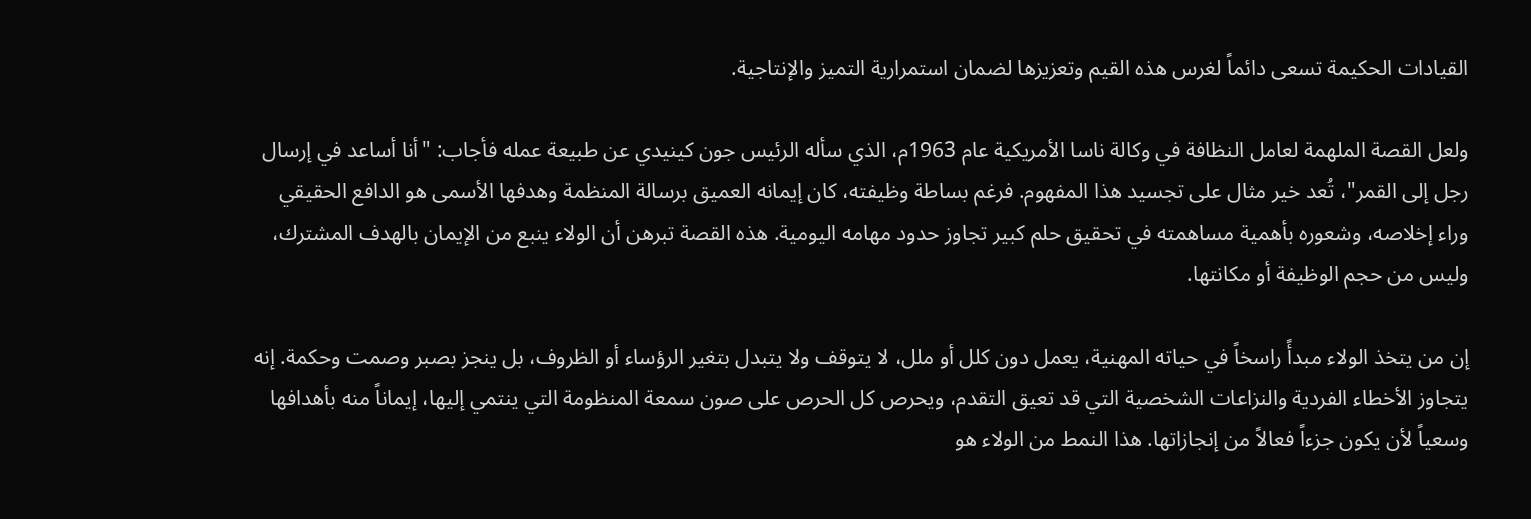القيادات الحكيمة تسعى دائماً لغرس هذه القيم وتعزيزها لضمان استمرارية التميز والإنتاجية.

ولعل القصة الملهمة لعامل النظافة في وكالة ناسا الأمريكية عام 1963م، الذي سأله الرئيس جون كينيدي عن طبيعة عمله فأجاب: "أنا أساعد في إرسال رجل إلى القمر"، تُعد خير مثال على تجسيد هذا المفهوم. فرغم بساطة وظيفته، كان إيمانه العميق برسالة المنظمة وهدفها الأسمى هو الدافع الحقيقي وراء إخلاصه، وشعوره بأهمية مساهمته في تحقيق حلم كبير تجاوز حدود مهامه اليومية. هذه القصة تبرهن أن الولاء ينبع من الإيمان بالهدف المشترك، وليس من حجم الوظيفة أو مكانتها.

إن من يتخذ الولاء مبدأً راسخاً في حياته المهنية، يعمل دون كلل أو ملل، لا يتوقف ولا يتبدل بتغير الرؤساء أو الظروف، بل ينجز بصبر وصمت وحكمة. إنه يتجاوز الأخطاء الفردية والنزاعات الشخصية التي قد تعيق التقدم، ويحرص كل الحرص على صون سمعة المنظومة التي ينتمي إليها، إيماناً منه بأهدافها وسعياً لأن يكون جزءاً فعالاً من إنجازاتها. هذا النمط من الولاء هو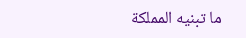ما تبنيه المملكة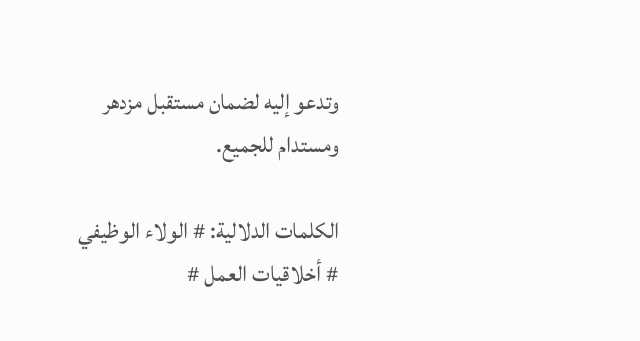وتدعو إليه لضمان مستقبل مزدهر ومستدام للجميع.

الكلمات الدلالية: # الولاء الوظيفي # أخلاقيات العمل #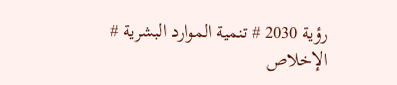رؤية 2030 # تنمية الموارد البشرية # الإخلاص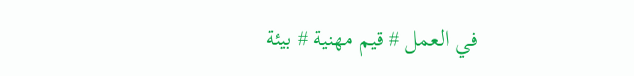في العمل # قيم مهنية # بيئة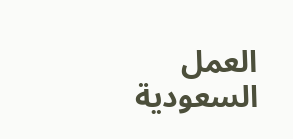العمل السعودية